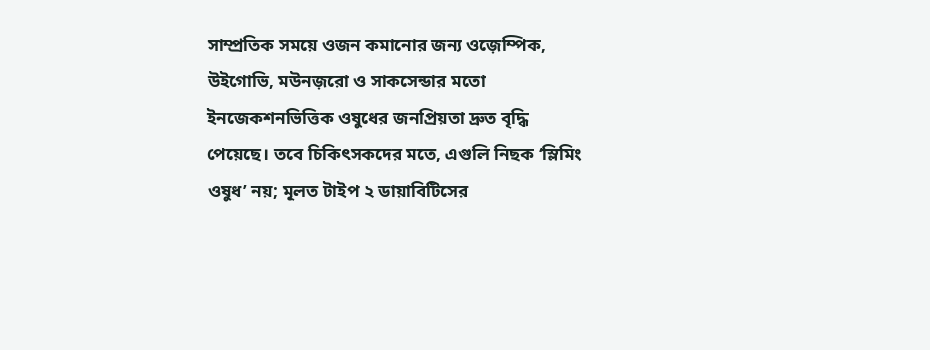সাম্প্রতিক সময়ে ওজন কমানোর জন্য ওজ়েম্পিক, উইগোভি, মউনজ়রো ও সাকসেন্ডার মতো ইনজেকশনভিত্তিক ওষুধের জনপ্রিয়তা দ্রুত বৃদ্ধি পেয়েছে। তবে চিকিৎসকদের মতে, এগুলি নিছক ‘স্লিমিং ওষুধ’ নয়; মূলত টাইপ ২ ডায়াবিটিসের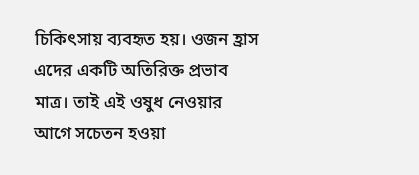চিকিৎসায় ব্যবহৃত হয়। ওজন হ্রাস এদের একটি অতিরিক্ত প্রভাব মাত্র। তাই এই ওষুধ নেওয়ার আগে সচেতন হওয়া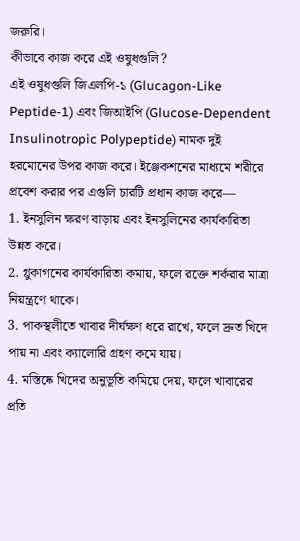জরুরি।
কীভাবে কাজ করে এই ওষুধগুলি?
এই ওষুধগুলি জিএলপি-১ (Glucagon-Like Peptide-1) এবং জিআইপি (Glucose-Dependent Insulinotropic Polypeptide) নামক দুই হরমোনের উপর কাজ করে। ইঞ্জেকশনের মাধ্যমে শরীরে প্রবেশ করার পর এগুলি চারটি প্রধান কাজ করে—
1. ইনসুলিন ক্ষরণ বাড়ায় এবং ইনসুলিনের কার্যকারিতা উন্নত করে।
2. গ্লুকাগনের কার্যকারিতা কমায়, ফলে রক্তে শর্করার মাত্রা নিয়ন্ত্রণে থাকে।
3. পাকস্থলীতে খাবার দীর্ঘক্ষণ ধরে রাখে, ফলে দ্রুত খিদে পায় না এবং ক্যালোরি গ্রহণ কমে যায়।
4. মস্তিষ্কে খিদের অনুভূতি কমিয়ে দেয়, ফলে খাবারের প্রতি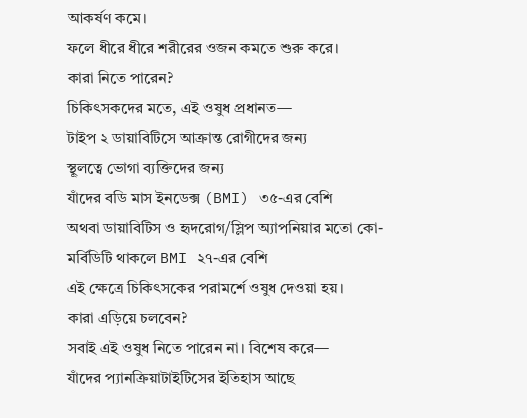আকর্ষণ কমে।
ফলে ধীরে ধীরে শরীরের ওজন কমতে শুরু করে।
কারা নিতে পারেন?
চিকিৎসকদের মতে, এই ওষুধ প্রধানত—
টাইপ ২ ডায়াবিটিসে আক্রান্ত রোগীদের জন্য
স্থূলত্বে ভোগা ব্যক্তিদের জন্য
যাঁদের বডি মাস ইনডেক্স (BMI) ৩৫-এর বেশি
অথবা ডায়াবিটিস ও হৃদরোগ/স্লিপ অ্যাপনিয়ার মতো কো-মর্বিডিটি থাকলে BMI ২৭-এর বেশি
এই ক্ষেত্রে চিকিৎসকের পরামর্শে ওষুধ দেওয়া হয়।
কারা এড়িয়ে চলবেন?
সবাই এই ওষুধ নিতে পারেন না। বিশেষ করে—
যাঁদের প্যানক্রিয়াটাইটিসের ইতিহাস আছে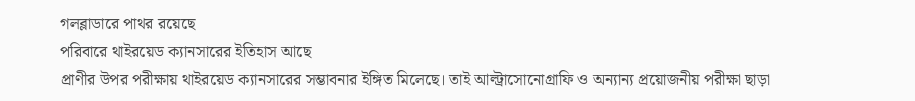গলব্লাডারে পাথর রয়েছে
পরিবারে থাইরয়েড ক্যানসারের ইতিহাস আছে
প্রাণীর উপর পরীক্ষায় থাইরয়েড ক্যানসারের সম্ভাবনার ইঙ্গিত মিলেছে। তাই আল্ট্রাসোনোগ্রাফি ও অন্যান্য প্রয়োজনীয় পরীক্ষা ছাড়া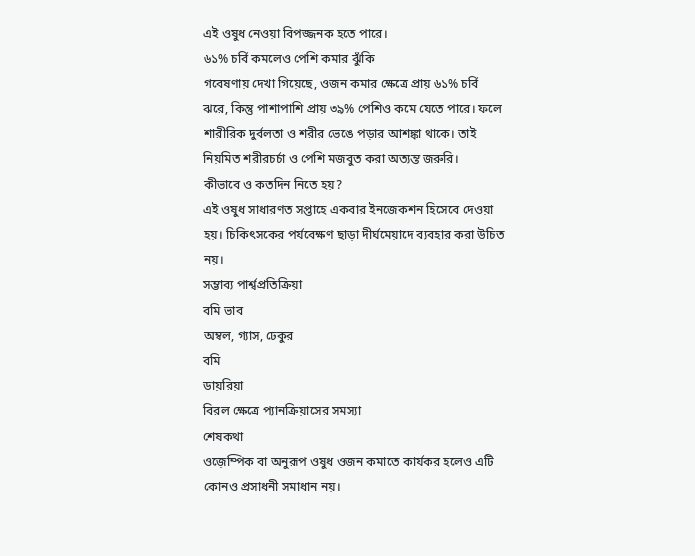এই ওষুধ নেওয়া বিপজ্জনক হতে পারে।
৬১% চর্বি কমলেও পেশি কমার ঝুঁকি
গবেষণায় দেখা গিয়েছে, ওজন কমার ক্ষেত্রে প্রায় ৬১% চর্বি ঝরে, কিন্তু পাশাপাশি প্রায় ৩৯% পেশিও কমে যেতে পারে। ফলে শারীরিক দুর্বলতা ও শরীর ভেঙে পড়ার আশঙ্কা থাকে। তাই নিয়মিত শরীরচর্চা ও পেশি মজবুত করা অত্যন্ত জরুরি।
কীভাবে ও কতদিন নিতে হয়?
এই ওষুধ সাধারণত সপ্তাহে একবার ইনজেকশন হিসেবে দেওয়া হয়। চিকিৎসকের পর্যবেক্ষণ ছাড়া দীর্ঘমেয়াদে ব্যবহার করা উচিত নয়।
সম্ভাব্য পার্শ্বপ্রতিক্রিয়া
বমি ভাব
অম্বল, গ্যাস, ঢেকুর
বমি
ডায়রিয়া
বিরল ক্ষেত্রে প্যানক্রিয়াসের সমস্যা
শেষকথা
ওজ়েম্পিক বা অনুরূপ ওষুধ ওজন কমাতে কার্যকর হলেও এটি কোনও প্রসাধনী সমাধান নয়।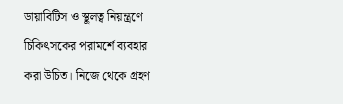ডায়াবিটিস ও স্থূলত্ব নিয়ন্ত্রণে চিকিৎসকের পরামর্শে ব্যবহার করা উচিত। নিজে থেকে গ্রহণ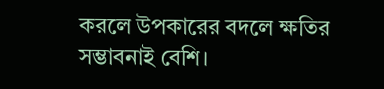করলে উপকারের বদলে ক্ষতির সম্ভাবনাই বেশি।